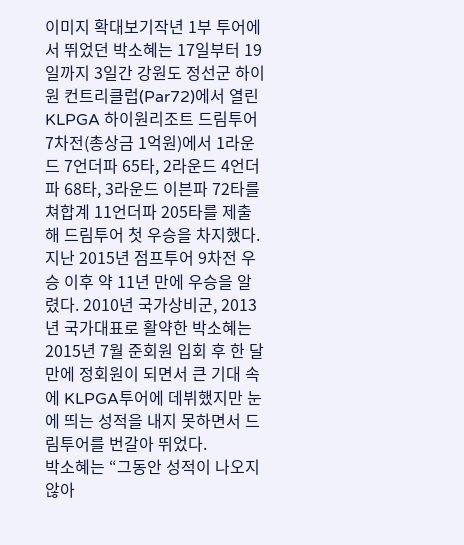이미지 확대보기작년 1부 투어에서 뛰었던 박소혜는 17일부터 19일까지 3일간 강원도 정선군 하이원 컨트리클럽(Par72)에서 열린 KLPGA 하이원리조트 드림투어 7차전(총상금 1억원)에서 1라운드 7언더파 65타, 2라운드 4언더파 68타, 3라운드 이븐파 72타를 쳐합계 11언더파 205타를 제출해 드림투어 첫 우승을 차지했다.
지난 2015년 점프투어 9차전 우승 이후 약 11년 만에 우승을 알렸다. 2010년 국가상비군, 2013년 국가대표로 활약한 박소혜는 2015년 7월 준회원 입회 후 한 달 만에 정회원이 되면서 큰 기대 속에 KLPGA투어에 데뷔했지만 눈에 띄는 성적을 내지 못하면서 드림투어를 번갈아 뛰었다.
박소혜는 “그동안 성적이 나오지 않아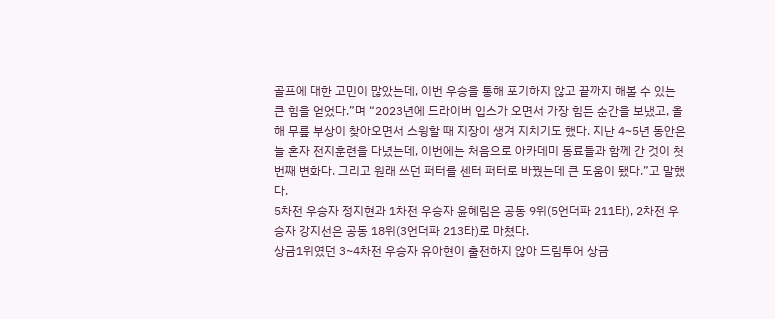골프에 대한 고민이 많았는데, 이번 우승을 통해 포기하지 않고 끝까지 해볼 수 있는 큰 힘을 얻었다.”며 “2023년에 드라이버 입스가 오면서 가장 힘든 순간을 보냈고, 올해 무릎 부상이 찾아오면서 스윙할 때 지장이 생겨 지치기도 했다. 지난 4~5년 동안은 늘 혼자 전지훈련을 다녔는데, 이번에는 처음으로 아카데미 동료들과 함께 간 것이 첫 번째 변화다. 그리고 원래 쓰던 퍼터를 센터 퍼터로 바꿨는데 큰 도움이 됐다.”고 말했다.
5차전 우승자 정지현과 1차전 우승자 윤혜림은 공동 9위(5언더파 211타), 2차전 우승자 강지선은 공동 18위(3언더파 213타)로 마쳤다.
상금1위였던 3~4차전 우승자 유아현이 출전하지 않아 드림투어 상금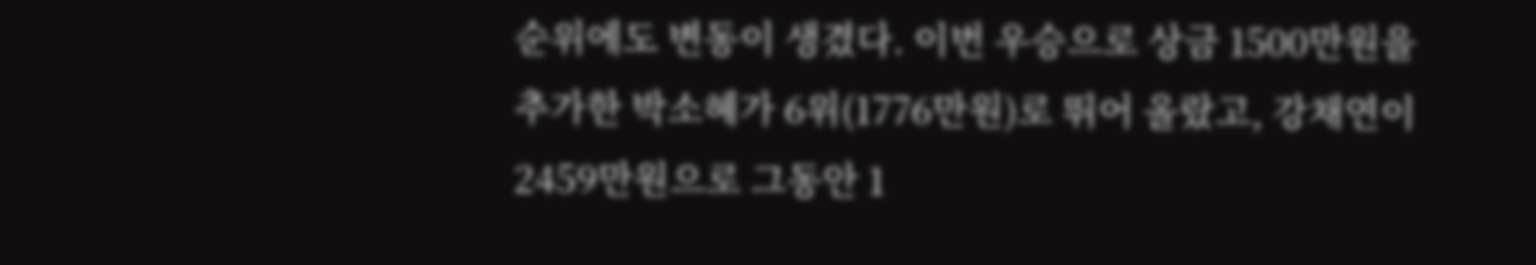순위에도 변동이 생겼다. 이번 우승으로 상금 1500만원을 추가한 박소혜가 6위(1776만원)로 뛰어 올랐고, 강채연이 2459만원으로 그동안 1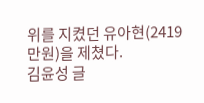위를 지켰던 유아현(2419만원)을 제쳤다.
김윤성 글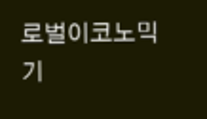로벌이코노믹 기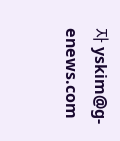자 yskim@g-enews.com